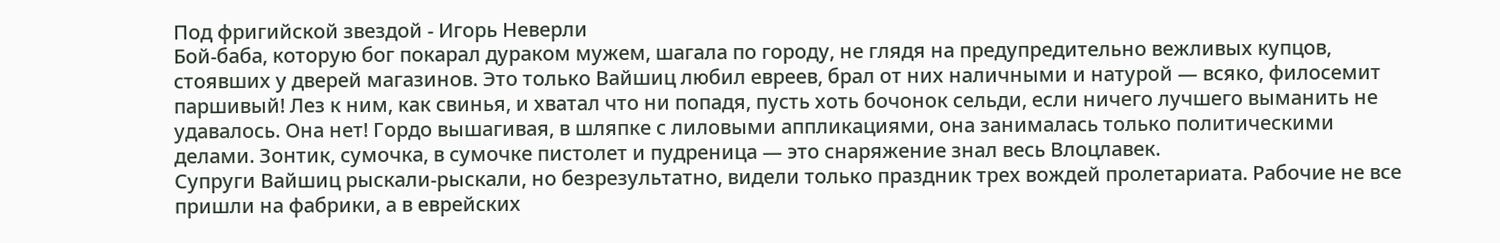Под фригийской звездой - Игорь Неверли
Бой-баба, которую бог покарал дураком мужем, шагала по городу, не глядя на предупредительно вежливых купцов, стоявших у дверей магазинов. Это только Вайшиц любил евреев, брал от них наличными и натурой — всяко, филосемит паршивый! Лез к ним, как свинья, и хватал что ни попадя, пусть хоть бочонок сельди, если ничего лучшего выманить не удавалось. Она нет! Гордо вышагивая, в шляпке с лиловыми аппликациями, она занималась только политическими делами. Зонтик, сумочка, в сумочке пистолет и пудреница — это снаряжение знал весь Влоцлавек.
Супруги Вайшиц рыскали-рыскали, но безрезультатно, видели только праздник трех вождей пролетариата. Рабочие не все пришли на фабрики, а в еврейских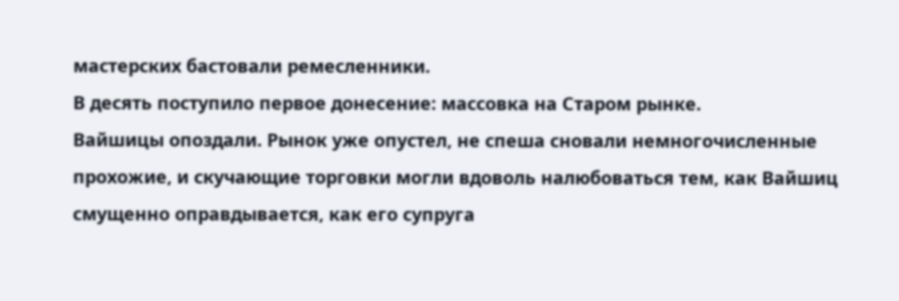мастерских бастовали ремесленники.
В десять поступило первое донесение: массовка на Старом рынке.
Вайшицы опоздали. Рынок уже опустел, не спеша сновали немногочисленные прохожие, и скучающие торговки могли вдоволь налюбоваться тем, как Вайшиц смущенно оправдывается, как его супруга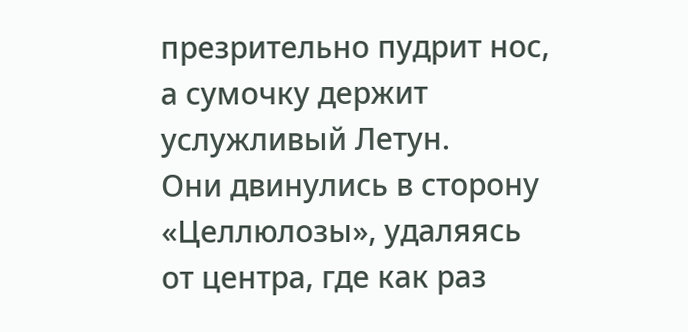презрительно пудрит нос, а сумочку держит услужливый Летун.
Они двинулись в сторону «Целлюлозы», удаляясь от центра, где как раз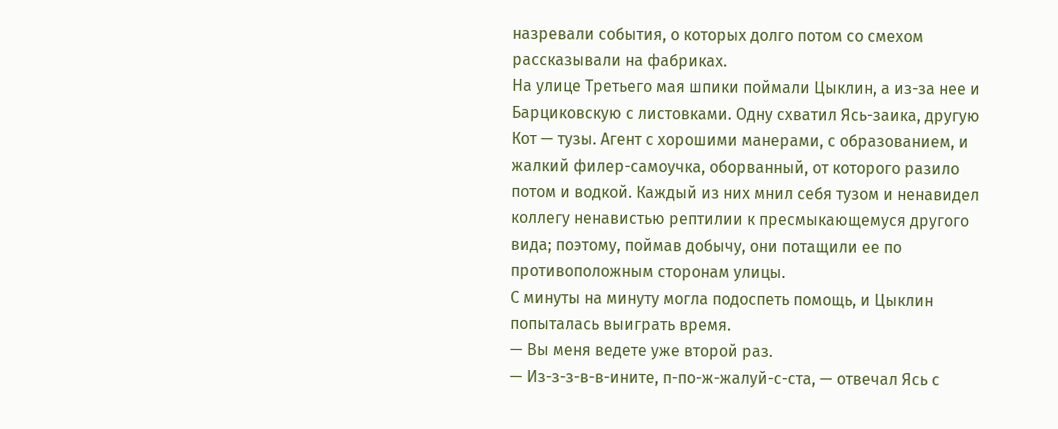назревали события, о которых долго потом со смехом рассказывали на фабриках.
На улице Третьего мая шпики поймали Цыклин, а из-за нее и Барциковскую с листовками. Одну схватил Ясь-заика, другую Кот — тузы. Агент с хорошими манерами, с образованием, и жалкий филер-самоучка, оборванный, от которого разило потом и водкой. Каждый из них мнил себя тузом и ненавидел коллегу ненавистью рептилии к пресмыкающемуся другого вида; поэтому, поймав добычу, они потащили ее по противоположным сторонам улицы.
С минуты на минуту могла подоспеть помощь, и Цыклин попыталась выиграть время.
— Вы меня ведете уже второй раз.
— Из-з-з-в-в-ините, п-по-ж-жалуй-с-ста, — отвечал Ясь с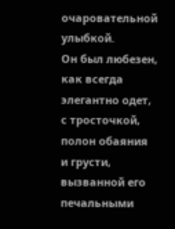очаровательной улыбкой.
Он был любезен, как всегда элегантно одет, с тросточкой, полон обаяния и грусти, вызванной его печальными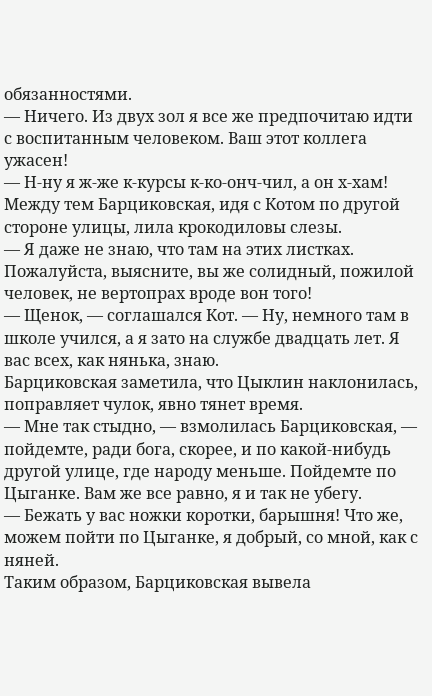обязанностями.
— Ничего. Из двух зол я все же предпочитаю идти с воспитанным человеком. Ваш этот коллега ужасен!
— Н-ну я ж-же к-курсы к-ко-онч-чил, а он х-хам!
Между тем Барциковская, идя с Котом по другой стороне улицы, лила крокодиловы слезы.
— Я даже не знаю, что там на этих листках. Пожалуйста, выясните, вы же солидный, пожилой человек, не вертопрах вроде вон того!
— Щенок, — соглашался Кот. — Ну, немного там в школе учился, а я зато на службе двадцать лет. Я вас всех, как нянька, знаю.
Барциковская заметила, что Цыклин наклонилась, поправляет чулок, явно тянет время.
— Мне так стыдно, — взмолилась Барциковская, — пойдемте, ради бога, скорее, и по какой-нибудь другой улице, где народу меньше. Пойдемте по Цыганке. Вам же все равно, я и так не убегу.
— Бежать у вас ножки коротки, барышня! Что же, можем пойти по Цыганке, я добрый, со мной, как с няней.
Таким образом, Барциковская вывела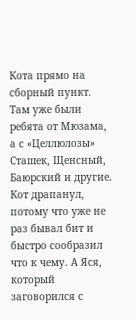Кота прямо на сборный пункт.
Там уже были ребята от Мюзама, а с «Целлюлозы» Сташек, Щенсный, Баюрский и другие.
Кот драпанул, потому что уже не раз бывал бит и быстро сообразил что к чему. А Яся, который заговорился с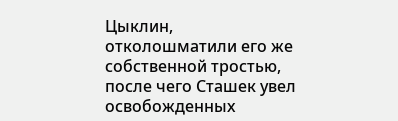Цыклин, отколошматили его же собственной тростью, после чего Сташек увел освобожденных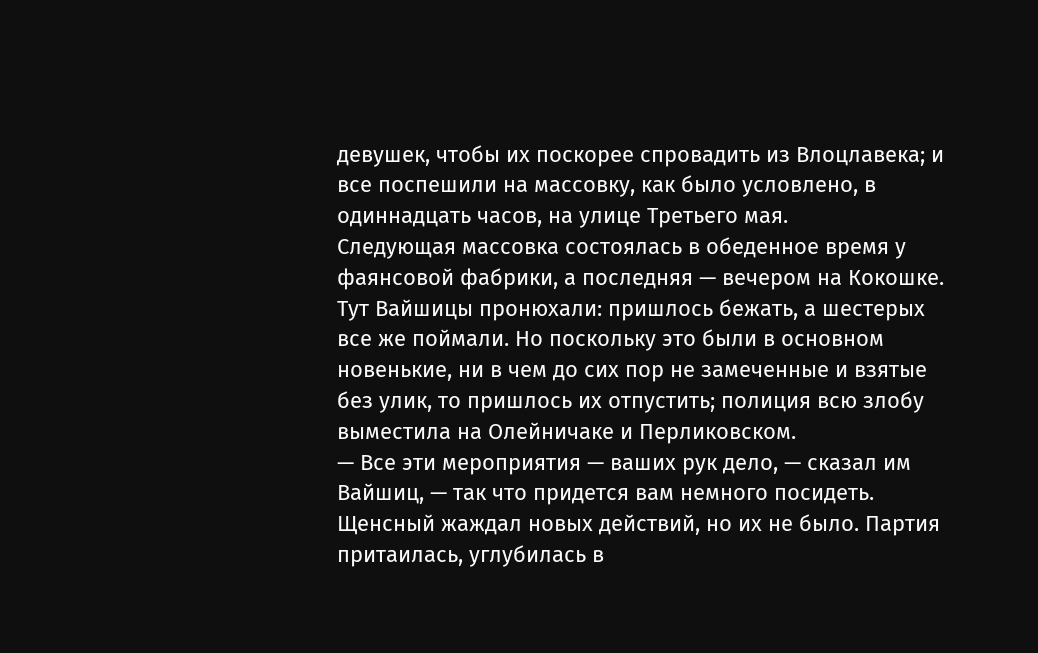девушек, чтобы их поскорее спровадить из Влоцлавека; и все поспешили на массовку, как было условлено, в одиннадцать часов, на улице Третьего мая.
Следующая массовка состоялась в обеденное время у фаянсовой фабрики, а последняя — вечером на Кокошке.
Тут Вайшицы пронюхали: пришлось бежать, а шестерых все же поймали. Но поскольку это были в основном новенькие, ни в чем до сих пор не замеченные и взятые без улик, то пришлось их отпустить; полиция всю злобу выместила на Олейничаке и Перликовском.
— Все эти мероприятия — ваших рук дело, — сказал им Вайшиц, — так что придется вам немного посидеть.
Щенсный жаждал новых действий, но их не было. Партия притаилась, углубилась в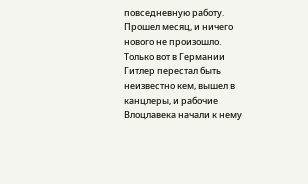повседневную работу.
Прошел месяц, и ничего нового не произошло. Только вот в Германии Гитлер перестал быть неизвестно кем, вышел в канцлеры, и рабочие Влоцлавека начали к нему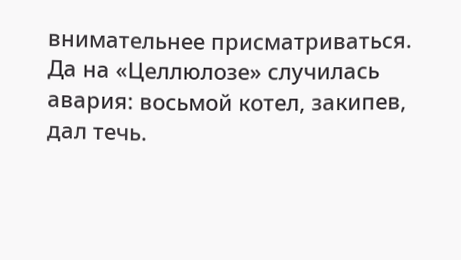внимательнее присматриваться. Да на «Целлюлозе» случилась авария: восьмой котел, закипев, дал течь.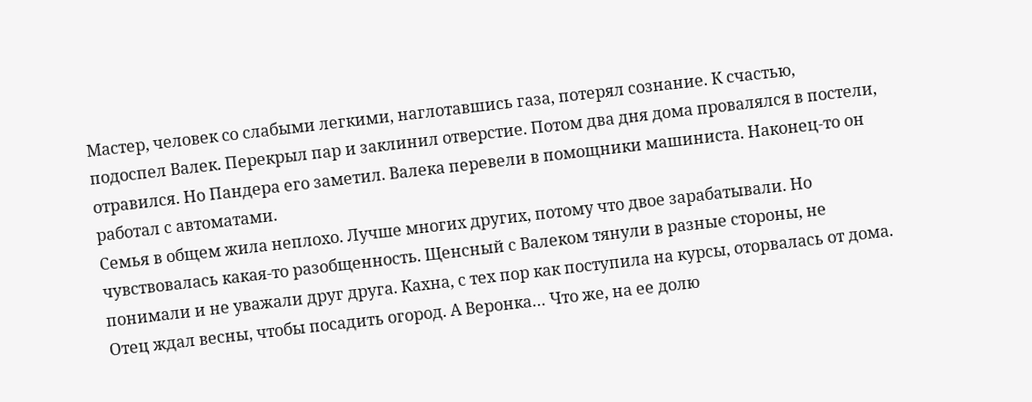Мастер, человек со слабыми легкими, наглотавшись газа, потерял сознание. К счастью, подоспел Валек. Перекрыл пар и заклинил отверстие. Потом два дня дома провалялся в постели, отравился. Но Пандера его заметил. Валека перевели в помощники машиниста. Наконец-то он работал с автоматами.
Семья в общем жила неплохо. Лучше многих других, потому что двое зарабатывали. Но чувствовалась какая-то разобщенность. Щенсный с Валеком тянули в разные стороны, не понимали и не уважали друг друга. Кахна, с тех пор как поступила на курсы, оторвалась от дома. Отец ждал весны, чтобы посадить огород. А Веронка… Что же, на ее долю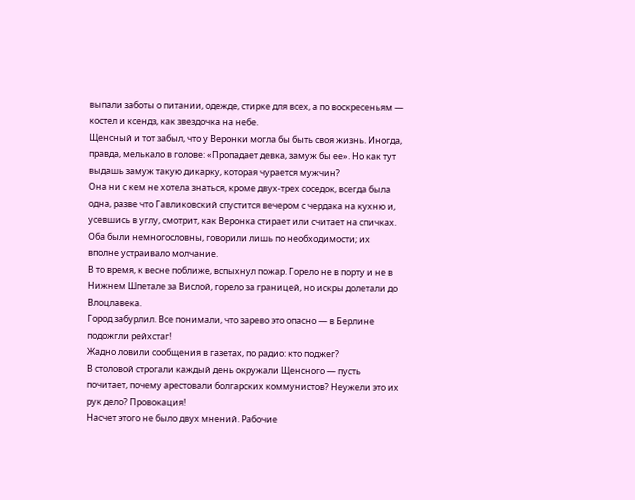выпали заботы о питании, одежде, стирке для всех, а по воскресеньям — костел и ксендз, как звездочка на небе.
Щенсный и тот забыл, что у Веронки могла бы быть своя жизнь. Иногда, правда, мелькало в голове: «Пропадает девка, замуж бы ее». Но как тут выдашь замуж такую дикарку, которая чурается мужчин?
Она ни с кем не хотела знаться, кроме двух-трех соседок, всегда была одна, разве что Гавликовский спустится вечером с чердака на кухню и, усевшись в углу, смотрит, как Веронка стирает или считает на спичках. Оба были немногословны, говорили лишь по необходимости; их вполне устраивало молчание.
В то время, к весне поближе, вспыхнул пожар. Горело не в порту и не в Нижнем Шпетале за Вислой, горело за границей, но искры долетали до Влоцлавека.
Город забурлил. Все понимали, что зарево это опасно — в Берлине подожгли рейхстаг!
Жадно ловили сообщения в газетах, по радио: кто поджег?
В столовой строгали каждый день окружали Щенсного — пусть почитает, почему арестовали болгарских коммунистов? Неужели это их рук дело? Провокация!
Насчет этого не было двух мнений. Рабочие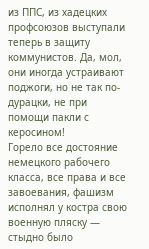из ППС, из хадецких профсоюзов выступали теперь в защиту коммунистов. Да, мол, они иногда устраивают поджоги, но не так по-дурацки, не при помощи пакли с керосином!
Горело все достояние немецкого рабочего класса, все права и все завоевания, фашизм исполнял у костра свою военную пляску — стыдно было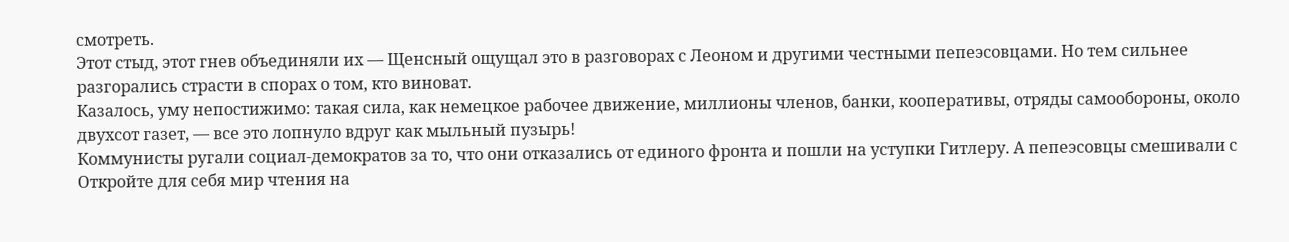смотреть.
Этот стыд, этот гнев объединяли их — Щенсный ощущал это в разговорах с Леоном и другими честными пепеэсовцами. Но тем сильнее разгорались страсти в спорах о том, кто виноват.
Казалось, уму непостижимо: такая сила, как немецкое рабочее движение, миллионы членов, банки, кооперативы, отряды самообороны, около двухсот газет, — все это лопнуло вдруг как мыльный пузырь!
Коммунисты ругали социал-демократов за то, что они отказались от единого фронта и пошли на уступки Гитлеру. А пепеэсовцы смешивали с
Откройте для себя мир чтения на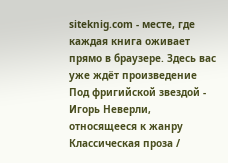siteknig.com - месте, где каждая книга оживает прямо в браузере. Здесь вас уже ждёт произведение Под фригийской звездой - Игорь Неверли, относящееся к жанру Классическая проза /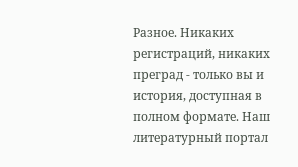Разное. Никаких регистраций, никаких преград - только вы и история, доступная в полном формате. Наш литературный портал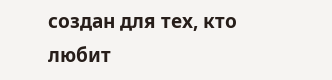создан для тех, кто любит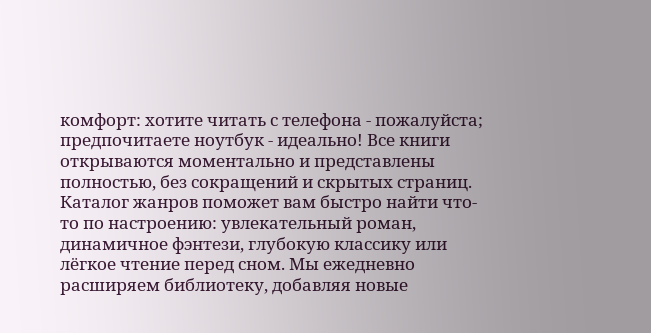комфорт: хотите читать с телефона - пожалуйста; предпочитаете ноутбук - идеально! Все книги открываются моментально и представлены полностью, без сокращений и скрытых страниц. Каталог жанров поможет вам быстро найти что-то по настроению: увлекательный роман, динамичное фэнтези, глубокую классику или лёгкое чтение перед сном. Мы ежедневно расширяем библиотеку, добавляя новые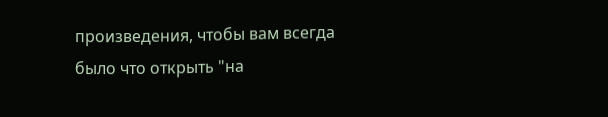произведения, чтобы вам всегда было что открыть "на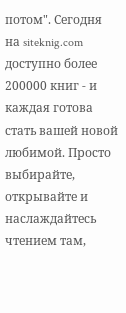потом". Сегодня на siteknig.com доступно более 200000 книг - и каждая готова стать вашей новой любимой. Просто выбирайте, открывайте и наслаждайтесь чтением там,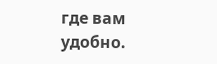где вам удобно.